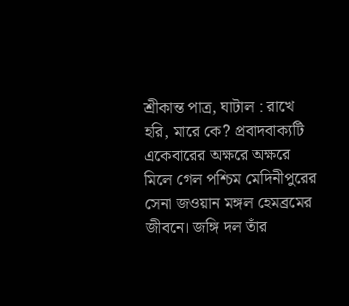শ্রীকান্ত পাত্র, ঘাটাল : রাখে হরি, মারে কে? প্রবাদবাক্যটি একেবারের অক্ষরে অক্ষরে মিলে গেল পশ্চিম মেদিনীপুরের সেনা জওয়ান মঙ্গল হেমব্রমের জীবনে। জঙ্গি দল তাঁর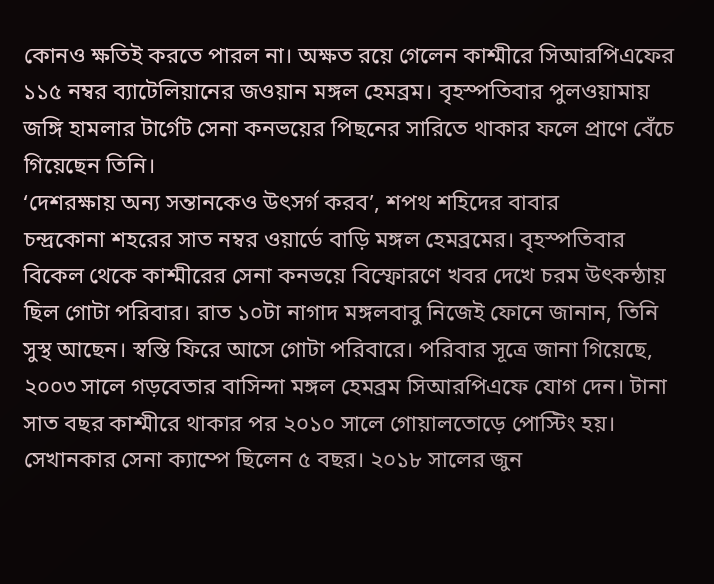কোনও ক্ষতিই করতে পারল না। অক্ষত রয়ে গেলেন কাশ্মীরে সিআরপিএফের ১১৫ নম্বর ব্যাটেলিয়ানের জওয়ান মঙ্গল হেমব্রম। বৃহস্পতিবার পুলওয়ামায় জঙ্গি হামলার টার্গেট সেনা কনভয়ের পিছনের সারিতে থাকার ফলে প্রাণে বেঁচে গিয়েছেন তিনি।
‘দেশরক্ষায় অন্য সন্তানকেও উৎসর্গ করব’, শপথ শহিদের বাবার
চন্দ্রকোনা শহরের সাত নম্বর ওয়ার্ডে বাড়ি মঙ্গল হেমব্রমের। বৃহস্পতিবার বিকেল থেকে কাশ্মীরের সেনা কনভয়ে বিস্ফোরণে খবর দেখে চরম উৎকন্ঠায় ছিল গোটা পরিবার। রাত ১০টা নাগাদ মঙ্গলবাবু নিজেই ফোনে জানান, তিনি সুস্থ আছেন। স্বস্তি ফিরে আসে গোটা পরিবারে। পরিবার সূত্রে জানা গিয়েছে, ২০০৩ সালে গড়বেতার বাসিন্দা মঙ্গল হেমব্রম সিআরপিএফে যোগ দেন। টানা সাত বছর কাশ্মীরে থাকার পর ২০১০ সালে গোয়ালতোড়ে পোস্টিং হয়। সেখানকার সেনা ক্যাম্পে ছিলেন ৫ বছর। ২০১৮ সালের জুন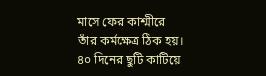মাসে ফের কাশ্মীরে তাঁর কর্মক্ষেত্র ঠিক হয়। ৪০ দিনের ছুটি কাটিয়ে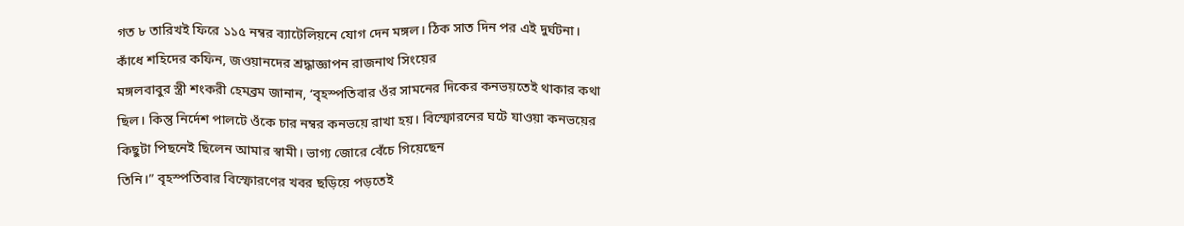গত ৮ তারিখই ফিরে ১১৫ নম্বর ব্যাটেলিয়নে যোগ দেন মঙ্গল। ঠিক সাত দিন পর এই দুর্ঘটনা।
কাঁধে শহিদের কফিন, জওয়ানদের শ্রদ্ধাজ্ঞাপন রাজনাথ সিংয়ের
মঙ্গলবাবুর স্ত্রী শংকরী হেমব্রম জানান, ‘বৃহস্পতিবার ওঁর সামনের দিকের কনভয়তেই থাকার কথা ছিল। কিন্তু নির্দেশ পালটে ওঁকে চার নম্বর কনভয়ে রাখা হয়। বিস্ফোরনের ঘটে যাওয়া কনভয়ের কিছুটা পিছনেই ছিলেন আমার স্বামী। ভাগ্য জোরে বেঁচে গিয়েছেন
তিনি।” বৃহস্পতিবার বিস্ফোরণের খবর ছড়িয়ে পড়তেই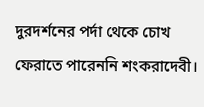দুরদর্শনের পর্দা থেকে চোখ ফেরাতে পারেননি শংকরাদেবী।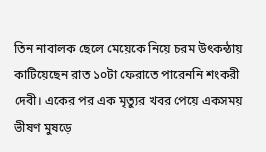তিন নাবালক ছেলে মেয়েকে নিয়ে চরম উৎকন্ঠায় কাটিয়েছেন রাত ১০টা ফেরাতে পারেননি শংকরী দেবী। একের পর এক মৃত্যুর খবর পেয়ে একসময় ভীষণ মুষড়ে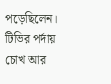পড়েছিলেন। টিভির পর্দায় চোখ আর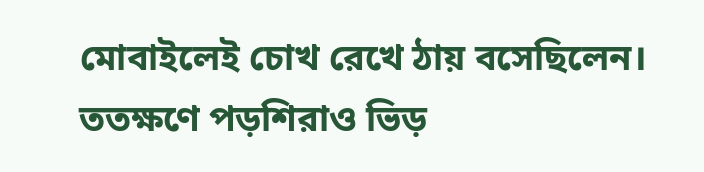মোবাইলেই চোখ রেখে ঠায় বসেছিলেন। ততক্ষণে পড়শিরাও ভিড়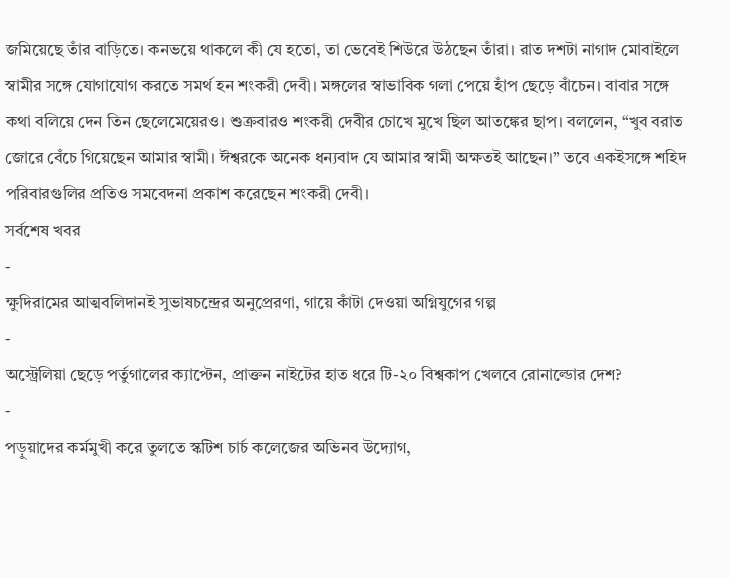জমিয়েছে তাঁর বাড়িতে। কনভয়ে থাকলে কী যে হতো, তা ভেবেই শিউরে উঠছেন তাঁরা। রাত দশটা নাগাদ মোবাইলে স্বামীর সঙ্গে যোগাযোগ করতে সমর্থ হন শংকরী দেবী। মঙ্গলের স্বাভাবিক গলা পেয়ে হাঁপ ছেড়ে বাঁচেন। বাবার সঙ্গে কথা বলিয়ে দেন তিন ছেলেমেয়েরও। শুক্রবারও শংকরী দেবীর চোখে মুখে ছিল আতঙ্কের ছাপ। বললেন, “খুব বরাত জোরে বেঁচে গিয়েছেন আমার স্বামী। ঈশ্বরকে অনেক ধন্যবাদ যে আমার স্বামী অক্ষতই আছেন।” তবে একইসঙ্গে শহিদ পরিবারগুলির প্রতিও সমবেদনা প্রকাশ করেছেন শংকরী দেবী।
সর্বশেষ খবর
-
ক্ষুদিরামের আত্মবলিদানই সুভাষচন্দ্রের অনুপ্রেরণা, গায়ে কাঁটা দেওয়া অগ্নিযুগের গল্প
-
অস্ট্রেলিয়া ছেড়ে পর্তুগালের ক্যাপ্টেন, প্রাক্তন নাইটের হাত ধরে টি-২০ বিশ্বকাপ খেলবে রোনাল্ডোর দেশ?
-
পড়ুয়াদের কর্মমুখী করে তুলতে স্কটিশ চার্চ কলেজের অভিনব উদ্যোগ,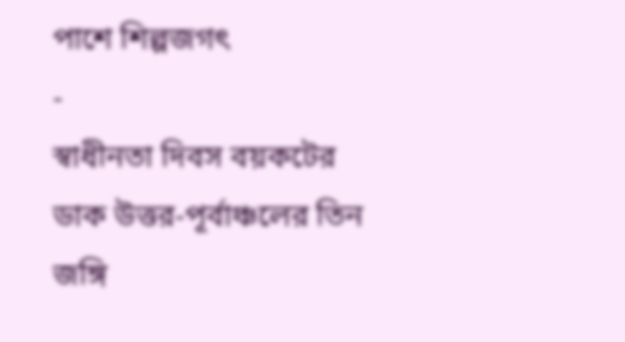পাশে শিল্পজগৎ
-
স্বাধীনতা দিবস বয়কটের ডাক উত্তর-পূর্বাঞ্চলের তিন জঙ্গি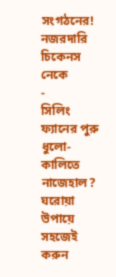সংগঠনের! নজরদারি চিকেনস নেকে
-
সিলিং ফ্যানের পুরু ধুলো-কালিতে নাজেহাল? ঘরোয়া উপায়ে সহজেই করুন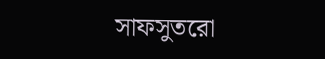সাফসুতরো